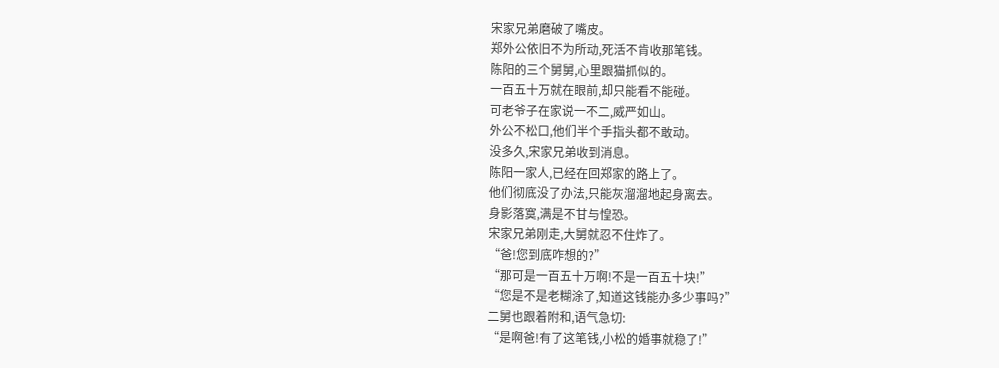宋家兄弟磨破了嘴皮。
郑外公依旧不为所动,死活不肯收那笔钱。
陈阳的三个舅舅,心里跟猫抓似的。
一百五十万就在眼前,却只能看不能碰。
可老爷子在家说一不二,威严如山。
外公不松口,他们半个手指头都不敢动。
没多久,宋家兄弟收到消息。
陈阳一家人,已经在回郑家的路上了。
他们彻底没了办法,只能灰溜溜地起身离去。
身影落寞,满是不甘与惶恐。
宋家兄弟刚走,大舅就忍不住炸了。
“爸!您到底咋想的?”
“那可是一百五十万啊!不是一百五十块!”
“您是不是老糊涂了,知道这钱能办多少事吗?”
二舅也跟着附和,语气急切:
“是啊爸!有了这笔钱,小松的婚事就稳了!”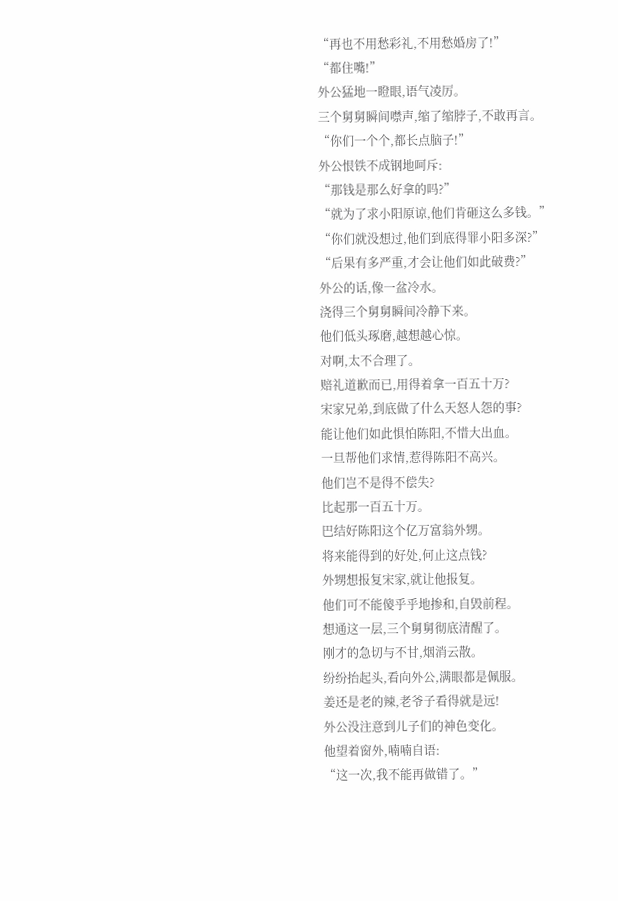“再也不用愁彩礼,不用愁婚房了!”
“都住嘴!”
外公猛地一瞪眼,语气凌厉。
三个舅舅瞬间噤声,缩了缩脖子,不敢再言。
“你们一个个,都长点脑子!”
外公恨铁不成钢地呵斥:
“那钱是那么好拿的吗?”
“就为了求小阳原谅,他们肯砸这么多钱。”
“你们就没想过,他们到底得罪小阳多深?”
“后果有多严重,才会让他们如此破费?”
外公的话,像一盆冷水。
浇得三个舅舅瞬间冷静下来。
他们低头琢磨,越想越心惊。
对啊,太不合理了。
赔礼道歉而已,用得着拿一百五十万?
宋家兄弟,到底做了什么天怒人怨的事?
能让他们如此惧怕陈阳,不惜大出血。
一旦帮他们求情,惹得陈阳不高兴。
他们岂不是得不偿失?
比起那一百五十万。
巴结好陈阳这个亿万富翁外甥。
将来能得到的好处,何止这点钱?
外甥想报复宋家,就让他报复。
他们可不能傻乎乎地掺和,自毁前程。
想通这一层,三个舅舅彻底清醒了。
刚才的急切与不甘,烟消云散。
纷纷抬起头,看向外公,满眼都是佩服。
姜还是老的辣,老爷子看得就是远!
外公没注意到儿子们的神色变化。
他望着窗外,喃喃自语:
“这一次,我不能再做错了。”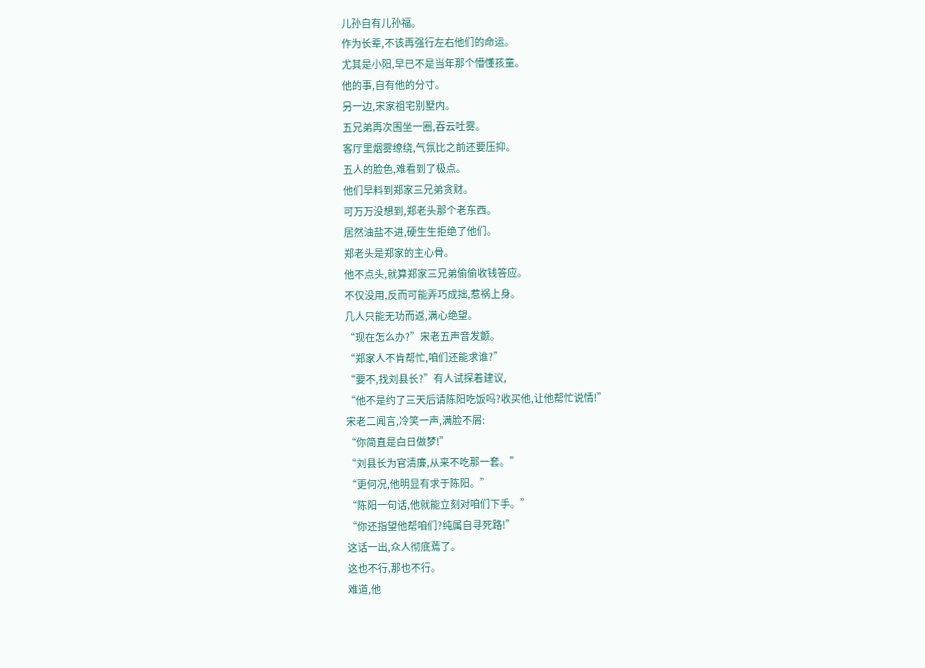儿孙自有儿孙福。
作为长辈,不该再强行左右他们的命运。
尤其是小阳,早已不是当年那个懵懂孩童。
他的事,自有他的分寸。
另一边,宋家祖宅别墅内。
五兄弟再次围坐一圈,吞云吐雾。
客厅里烟雾缭绕,气氛比之前还要压抑。
五人的脸色,难看到了极点。
他们早料到郑家三兄弟贪财。
可万万没想到,郑老头那个老东西。
居然油盐不进,硬生生拒绝了他们。
郑老头是郑家的主心骨。
他不点头,就算郑家三兄弟偷偷收钱答应。
不仅没用,反而可能弄巧成拙,惹祸上身。
几人只能无功而返,满心绝望。
“现在怎么办?”宋老五声音发颤。
“郑家人不肯帮忙,咱们还能求谁?”
“要不,找刘县长?”有人试探着建议,
“他不是约了三天后请陈阳吃饭吗?收买他,让他帮忙说情!”
宋老二闻言,冷笑一声,满脸不屑:
“你简直是白日做梦!”
“刘县长为官清廉,从来不吃那一套。”
“更何况,他明显有求于陈阳。”
“陈阳一句话,他就能立刻对咱们下手。”
“你还指望他帮咱们?纯属自寻死路!”
这话一出,众人彻底蔫了。
这也不行,那也不行。
难道,他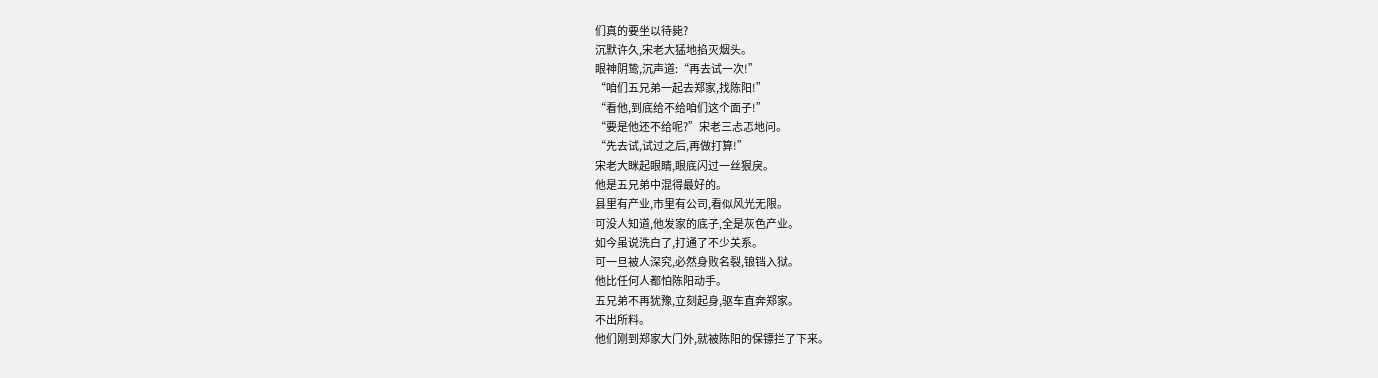们真的要坐以待毙?
沉默许久,宋老大猛地掐灭烟头。
眼神阴鸷,沉声道:“再去试一次!”
“咱们五兄弟一起去郑家,找陈阳!”
“看他,到底给不给咱们这个面子!”
“要是他还不给呢?”宋老三忐忑地问。
“先去试,试过之后,再做打算!”
宋老大眯起眼睛,眼底闪过一丝狠戾。
他是五兄弟中混得最好的。
县里有产业,市里有公司,看似风光无限。
可没人知道,他发家的底子,全是灰色产业。
如今虽说洗白了,打通了不少关系。
可一旦被人深究,必然身败名裂,锒铛入狱。
他比任何人都怕陈阳动手。
五兄弟不再犹豫,立刻起身,驱车直奔郑家。
不出所料。
他们刚到郑家大门外,就被陈阳的保镖拦了下来。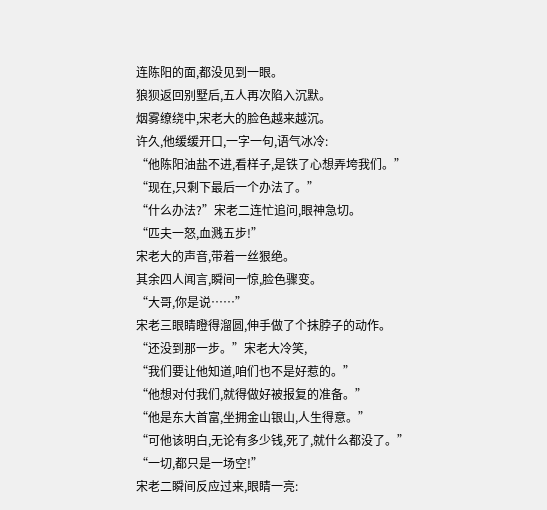连陈阳的面,都没见到一眼。
狼狈返回别墅后,五人再次陷入沉默。
烟雾缭绕中,宋老大的脸色越来越沉。
许久,他缓缓开口,一字一句,语气冰冷:
“他陈阳油盐不进,看样子,是铁了心想弄垮我们。”
“现在,只剩下最后一个办法了。”
“什么办法?”宋老二连忙追问,眼神急切。
“匹夫一怒,血溅五步!”
宋老大的声音,带着一丝狠绝。
其余四人闻言,瞬间一惊,脸色骤变。
“大哥,你是说……”
宋老三眼睛瞪得溜圆,伸手做了个抹脖子的动作。
“还没到那一步。”宋老大冷笑,
“我们要让他知道,咱们也不是好惹的。”
“他想对付我们,就得做好被报复的准备。”
“他是东大首富,坐拥金山银山,人生得意。”
“可他该明白,无论有多少钱,死了,就什么都没了。”
“一切,都只是一场空!”
宋老二瞬间反应过来,眼睛一亮: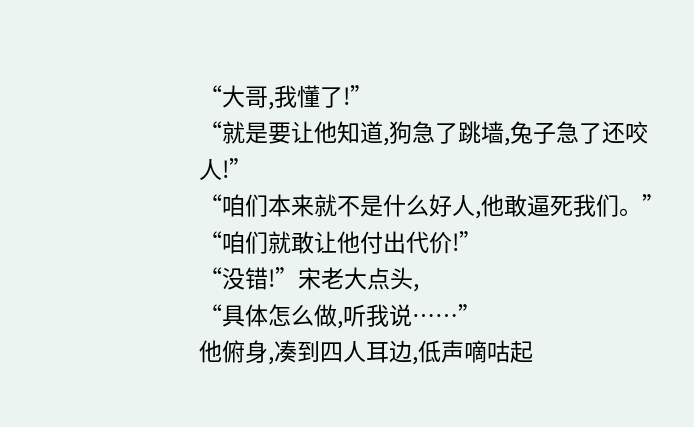“大哥,我懂了!”
“就是要让他知道,狗急了跳墙,兔子急了还咬人!”
“咱们本来就不是什么好人,他敢逼死我们。”
“咱们就敢让他付出代价!”
“没错!”宋老大点头,
“具体怎么做,听我说……”
他俯身,凑到四人耳边,低声嘀咕起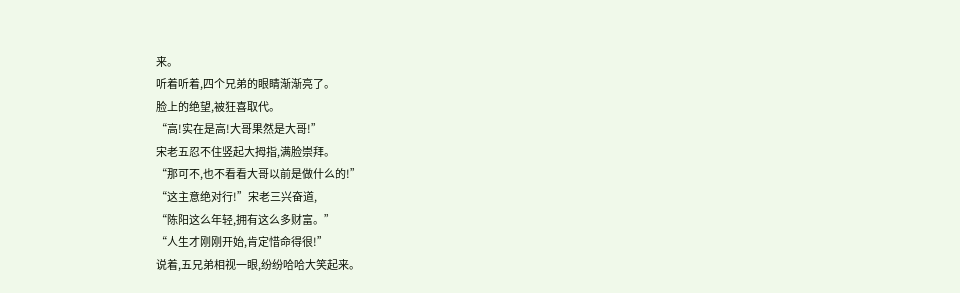来。
听着听着,四个兄弟的眼睛渐渐亮了。
脸上的绝望,被狂喜取代。
“高!实在是高!大哥果然是大哥!”
宋老五忍不住竖起大拇指,满脸崇拜。
“那可不,也不看看大哥以前是做什么的!”
“这主意绝对行!”宋老三兴奋道,
“陈阳这么年轻,拥有这么多财富。”
“人生才刚刚开始,肯定惜命得很!”
说着,五兄弟相视一眼,纷纷哈哈大笑起来。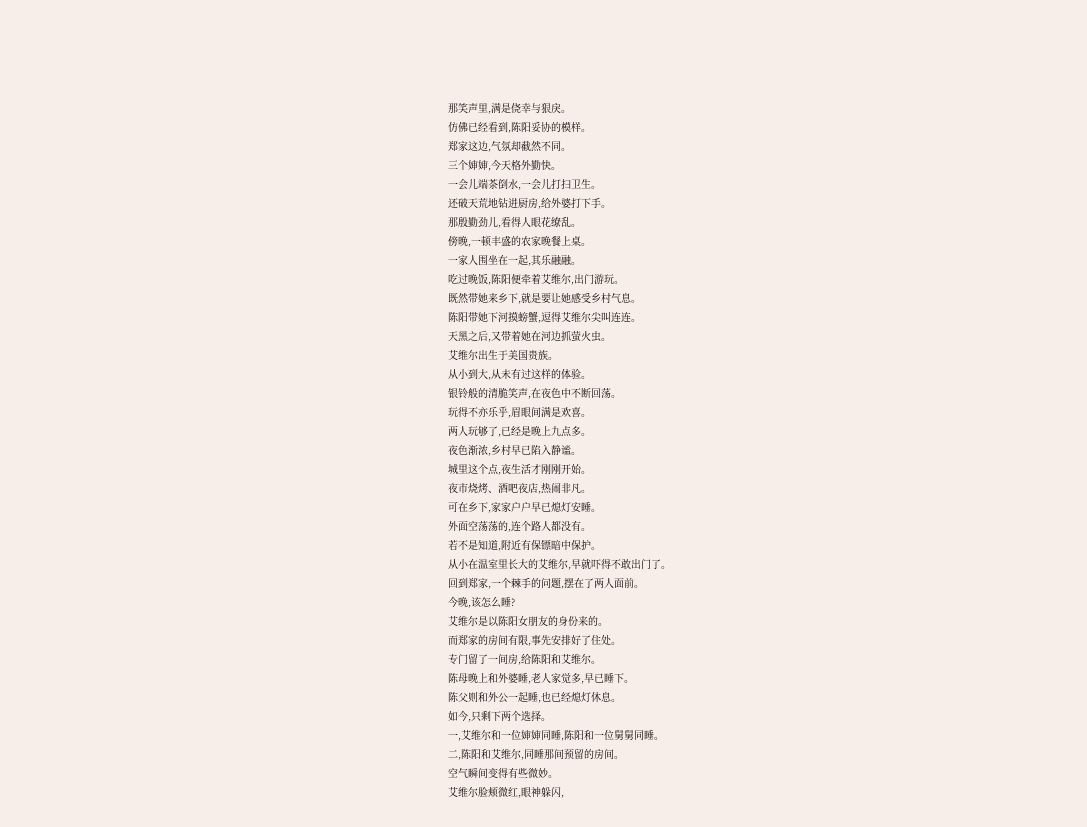那笑声里,满是侥幸与狠戾。
仿佛已经看到,陈阳妥协的模样。
郑家这边,气氛却截然不同。
三个婶婶,今天格外勤快。
一会儿端茶倒水,一会儿打扫卫生。
还破天荒地钻进厨房,给外婆打下手。
那殷勤劲儿,看得人眼花缭乱。
傍晚,一顿丰盛的农家晚餐上桌。
一家人围坐在一起,其乐融融。
吃过晚饭,陈阳便牵着艾维尔,出门游玩。
既然带她来乡下,就是要让她感受乡村气息。
陈阳带她下河摸螃蟹,逗得艾维尔尖叫连连。
天黑之后,又带着她在河边抓萤火虫。
艾维尔出生于美国贵族。
从小到大,从未有过这样的体验。
银铃般的清脆笑声,在夜色中不断回荡。
玩得不亦乐乎,眉眼间满是欢喜。
两人玩够了,已经是晚上九点多。
夜色渐浓,乡村早已陷入静谧。
城里这个点,夜生活才刚刚开始。
夜市烧烤、酒吧夜店,热闹非凡。
可在乡下,家家户户早已熄灯安睡。
外面空荡荡的,连个路人都没有。
若不是知道,附近有保镖暗中保护。
从小在温室里长大的艾维尔,早就吓得不敢出门了。
回到郑家,一个棘手的问题,摆在了两人面前。
今晚,该怎么睡?
艾维尔是以陈阳女朋友的身份来的。
而郑家的房间有限,事先安排好了住处。
专门留了一间房,给陈阳和艾维尔。
陈母晚上和外婆睡,老人家觉多,早已睡下。
陈父则和外公一起睡,也已经熄灯休息。
如今,只剩下两个选择。
一,艾维尔和一位婶婶同睡,陈阳和一位舅舅同睡。
二,陈阳和艾维尔,同睡那间预留的房间。
空气瞬间变得有些微妙。
艾维尔脸颊微红,眼神躲闪,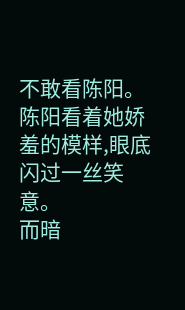不敢看陈阳。
陈阳看着她娇羞的模样,眼底闪过一丝笑意。
而暗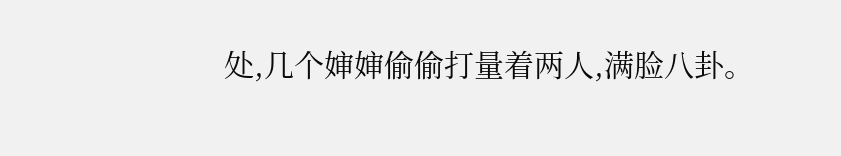处,几个婶婶偷偷打量着两人,满脸八卦。